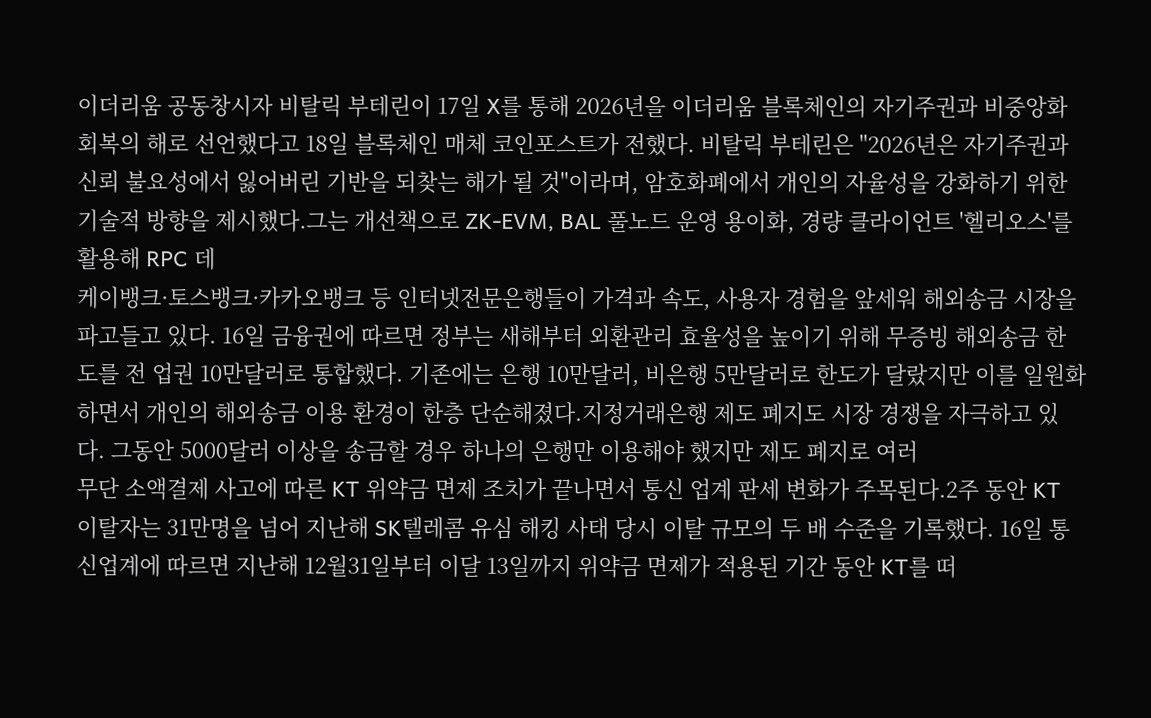이더리움 공동창시자 비탈릭 부테린이 17일 X를 통해 2026년을 이더리움 블록체인의 자기주권과 비중앙화 회복의 해로 선언했다고 18일 블록체인 매체 코인포스트가 전했다. 비탈릭 부테린은 "2026년은 자기주권과 신뢰 불요성에서 잃어버린 기반을 되찾는 해가 될 것"이라며, 암호화폐에서 개인의 자율성을 강화하기 위한 기술적 방향을 제시했다.그는 개선책으로 ZK-EVM, BAL 풀노드 운영 용이화, 경량 클라이언트 '헬리오스'를 활용해 RPC 데
케이뱅크·토스뱅크·카카오뱅크 등 인터넷전문은행들이 가격과 속도, 사용자 경험을 앞세워 해외송금 시장을 파고들고 있다. 16일 금융권에 따르면 정부는 새해부터 외환관리 효율성을 높이기 위해 무증빙 해외송금 한도를 전 업권 10만달러로 통합했다. 기존에는 은행 10만달러, 비은행 5만달러로 한도가 달랐지만 이를 일원화하면서 개인의 해외송금 이용 환경이 한층 단순해졌다.지정거래은행 제도 폐지도 시장 경쟁을 자극하고 있다. 그동안 5000달러 이상을 송금할 경우 하나의 은행만 이용해야 했지만 제도 폐지로 여러
무단 소액결제 사고에 따른 KT 위약금 면제 조치가 끝나면서 통신 업계 판세 변화가 주목된다.2주 동안 KT 이탈자는 31만명을 넘어 지난해 SK텔레콤 유심 해킹 사태 당시 이탈 규모의 두 배 수준을 기록했다. 16일 통신업계에 따르면 지난해 12월31일부터 이달 13일까지 위약금 면제가 적용된 기간 동안 KT를 떠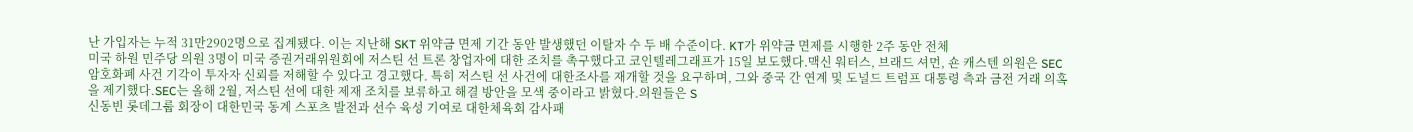난 가입자는 누적 31만2902명으로 집계됐다. 이는 지난해 SKT 위약금 면제 기간 동안 발생했던 이탈자 수 두 배 수준이다. KT가 위약금 면제를 시행한 2주 동안 전체
미국 하원 민주당 의원 3명이 미국 증권거래위원회에 저스틴 선 트론 창업자에 대한 조치를 촉구했다고 코인텔레그래프가 15일 보도했다.맥신 워터스, 브래드 셔먼, 숀 캐스텐 의원은 SEC 암호화폐 사건 기각이 투자자 신뢰를 저해할 수 있다고 경고했다. 특히 저스틴 선 사건에 대한조사를 재개할 것을 요구하며, 그와 중국 간 연계 및 도널드 트럼프 대통령 측과 금전 거래 의혹을 제기했다.SEC는 올해 2월, 저스틴 선에 대한 제재 조치를 보류하고 해결 방안을 모색 중이라고 밝혔다.의원들은 S
신동빈 롯데그룹 회장이 대한민국 동계 스포츠 발전과 선수 육성 기여로 대한체육회 감사패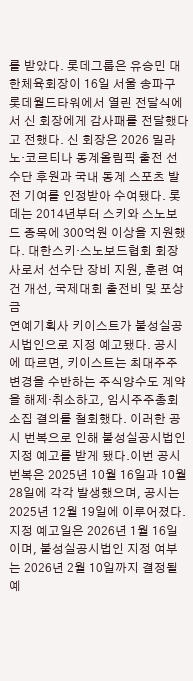를 받았다. 롯데그룹은 유승민 대한체육회장이 16일 서울 송파구 롯데월드타워에서 열린 전달식에서 신 회장에게 감사패를 전달했다고 전했다. 신 회장은 2026 밀라노·코르티나 동계올림픽 출전 선수단 후원과 국내 동계 스포츠 발전 기여를 인정받아 수여됐다. 롯데는 2014년부터 스키와 스노보드 종목에 300억원 이상을 지원했다. 대한스키·스노보드협회 회장사로서 선수단 장비 지원, 훈련 여건 개선, 국제대회 출전비 및 포상금
연예기획사 키이스트가 불성실공시법인으로 지정 예고됐다. 공시에 따르면, 키이스트는 최대주주 변경을 수반하는 주식양수도 계약을 해제·취소하고, 임시주주총회 소집 결의를 철회했다. 이러한 공시 번복으로 인해 불성실공시법인 지정 예고를 받게 됐다.이번 공시 번복은 2025년 10월 16일과 10월 28일에 각각 발생했으며, 공시는 2025년 12월 19일에 이루어졌다. 지정 예고일은 2026년 1월 16일이며, 불성실공시법인 지정 여부는 2026년 2월 10일까지 결정될 예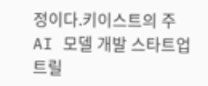정이다.키이스트의 주
AI 모델 개발 스타트업 트릴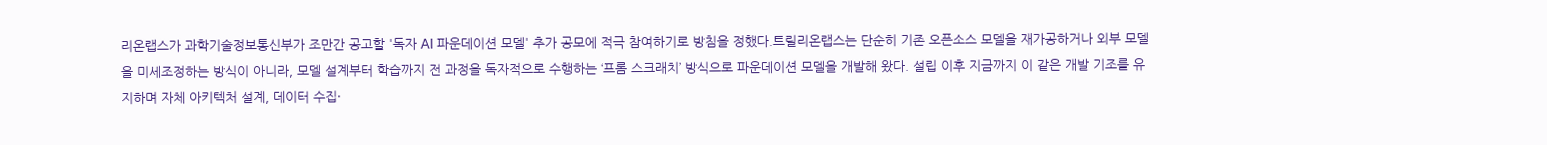리온랩스가 과학기술정보통신부가 조만간 공고할 '독자 AI 파운데이션 모델' 추가 공모에 적극 참여하기로 방침을 정했다.트릴리온랩스는 단순히 기존 오픈소스 모델을 재가공하거나 외부 모델을 미세조정하는 방식이 아니라, 모델 설계부터 학습까지 전 과정을 독자적으로 수행하는 ‘프롬 스크래치’ 방식으로 파운데이션 모델을 개발해 왔다. 설립 이후 지금까지 이 같은 개발 기조를 유지하며 자체 아키텍처 설계, 데이터 수집·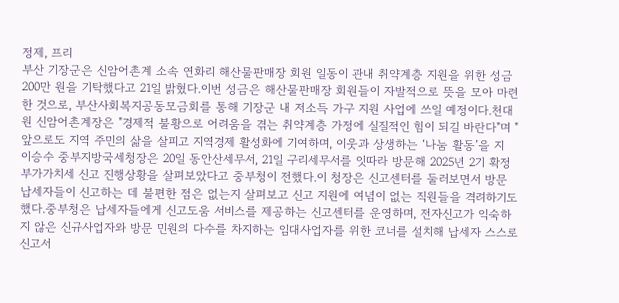정제, 프리
부산 기장군은 신암어촌계 소속 연화리 해산물판매장 회원 일동이 관내 취약계층 지원을 위한 성금 200만 원을 기탁했다고 21일 밝혔다.이번 성금은 해산물판매장 회원들이 자발적으로 뜻을 모아 마련한 것으로, 부산사회복지공동모금회를 통해 기장군 내 저소득 가구 지원 사업에 쓰일 예정이다.천대원 신암어촌계장은 "경제적 불황으로 어려움을 겪는 취약계층 가정에 실질적인 힘이 되길 바란다"며 "앞으로도 지역 주민의 삶을 살피고 지역경제 활성화에 기여하며, 이웃과 상생하는 ‘나눔 활동’을 지
이승수 중부지방국세청장은 20일 동안산세무서, 21일 구리세무서를 잇따라 방문해 2025년 2기 확정 부가가치세 신고 진행상황을 살펴보았다고 중부청이 전했다.이 청장은 신고센터를 둘러보면서 방문 납세자들이 신고하는 데 불편한 점은 없는지 살펴보고 신고 지원에 여념이 없는 직원들을 격려하기도 했다.중부청은 납세자들에게 신고도움 서비스를 제공하는 신고센터를 운영하며, 전자신고가 익숙하지 않은 신규사업자와 방문 민원의 다수를 차지하는 임대사업자를 위한 코너를 설치해 납세자 스스로 신고서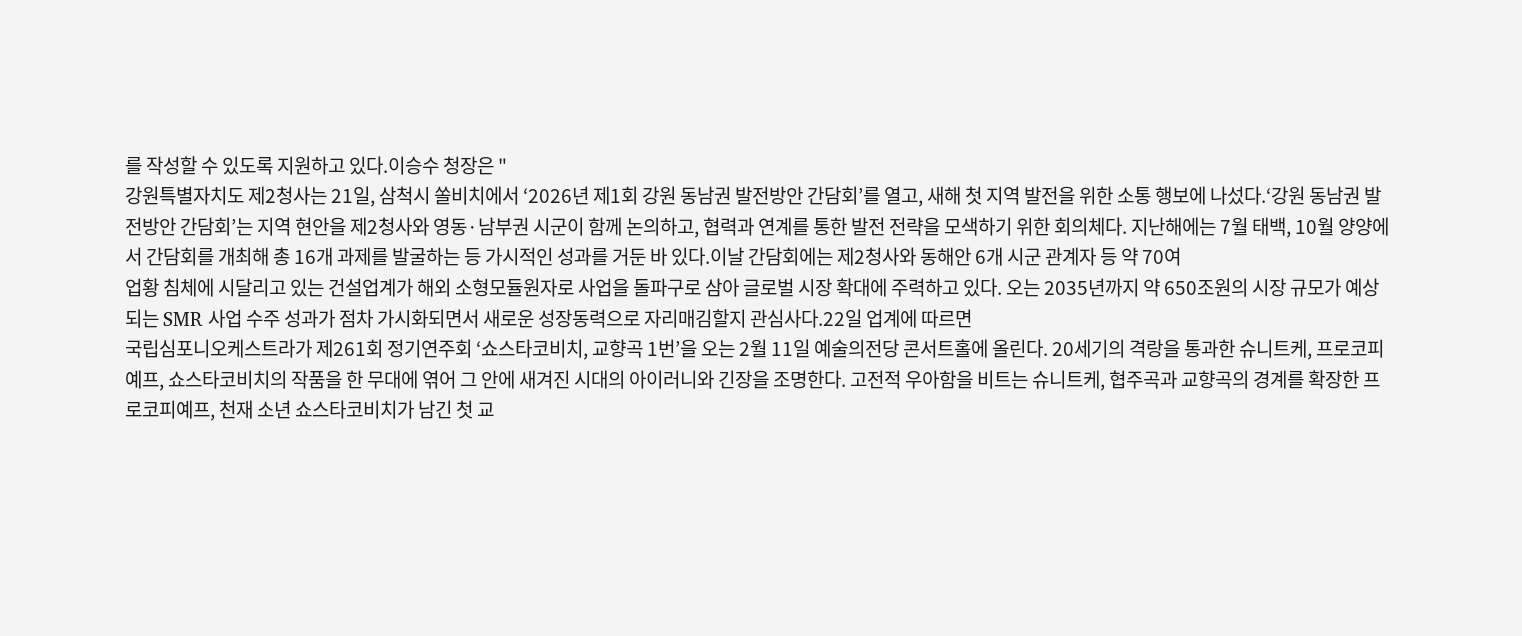를 작성할 수 있도록 지원하고 있다.이승수 청장은 "
강원특별자치도 제2청사는 21일, 삼척시 쏠비치에서 ‘2026년 제1회 강원 동남권 발전방안 간담회’를 열고, 새해 첫 지역 발전을 위한 소통 행보에 나섰다.‘강원 동남권 발전방안 간담회’는 지역 현안을 제2청사와 영동·남부권 시군이 함께 논의하고, 협력과 연계를 통한 발전 전략을 모색하기 위한 회의체다. 지난해에는 7월 태백, 10월 양양에서 간담회를 개최해 총 16개 과제를 발굴하는 등 가시적인 성과를 거둔 바 있다.이날 간담회에는 제2청사와 동해안 6개 시군 관계자 등 약 70여
업황 침체에 시달리고 있는 건설업계가 해외 소형모듈원자로 사업을 돌파구로 삼아 글로벌 시장 확대에 주력하고 있다. 오는 2035년까지 약 650조원의 시장 규모가 예상되는 SMR 사업 수주 성과가 점차 가시화되면서 새로운 성장동력으로 자리매김할지 관심사다.22일 업계에 따르면
국립심포니오케스트라가 제261회 정기연주회 ‘쇼스타코비치, 교향곡 1번’을 오는 2월 11일 예술의전당 콘서트홀에 올린다. 20세기의 격랑을 통과한 슈니트케, 프로코피예프, 쇼스타코비치의 작품을 한 무대에 엮어 그 안에 새겨진 시대의 아이러니와 긴장을 조명한다. 고전적 우아함을 비트는 슈니트케, 협주곡과 교향곡의 경계를 확장한 프로코피예프, 천재 소년 쇼스타코비치가 남긴 첫 교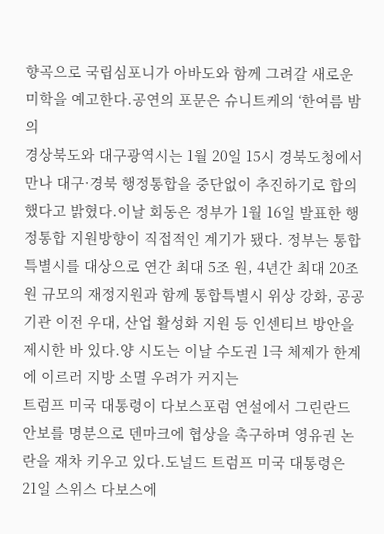향곡으로 국립심포니가 아바도와 함께 그려갈 새로운 미학을 예고한다.공연의 포문은 슈니트케의 ‘한여름 밤의
경상북도와 대구광역시는 1월 20일 15시 경북도청에서 만나 대구·경북 행정통합을 중단없이 추진하기로 합의했다고 밝혔다.이날 회동은 정부가 1월 16일 발표한 행정통합 지원방향이 직접적인 계기가 됐다. 정부는 통합특별시를 대상으로 연간 최대 5조 원, 4년간 최대 20조 원 규모의 재정지원과 함께 통합특별시 위상 강화, 공공기관 이전 우대, 산업 활성화 지원 등 인센티브 방안을 제시한 바 있다.양 시도는 이날 수도권 1극 체제가 한계에 이르러 지방 소멸 우려가 커지는
트럼프 미국 대통령이 다보스포럼 연설에서 그린란드 안보를 명분으로 덴마크에 협상을 촉구하며 영유권 논란을 재차 키우고 있다.도널드 트럼프 미국 대통령은 21일 스위스 다보스에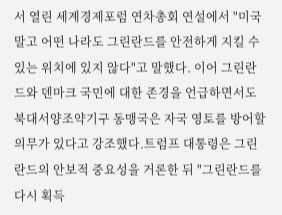서 열린 세계경제포럼 연차총회 연설에서 "미국 말고 어떤 나라도 그린란드를 안전하게 지킬 수 있는 위치에 있지 않다"고 말했다. 이어 그린란드와 덴마크 국민에 대한 존경을 언급하면서도 북대서양조약기구 동맹국은 자국 영토를 방어할 의무가 있다고 강조했다.트럼프 대통령은 그린란드의 안보적 중요성을 거론한 뒤 "그린란드를 다시 획득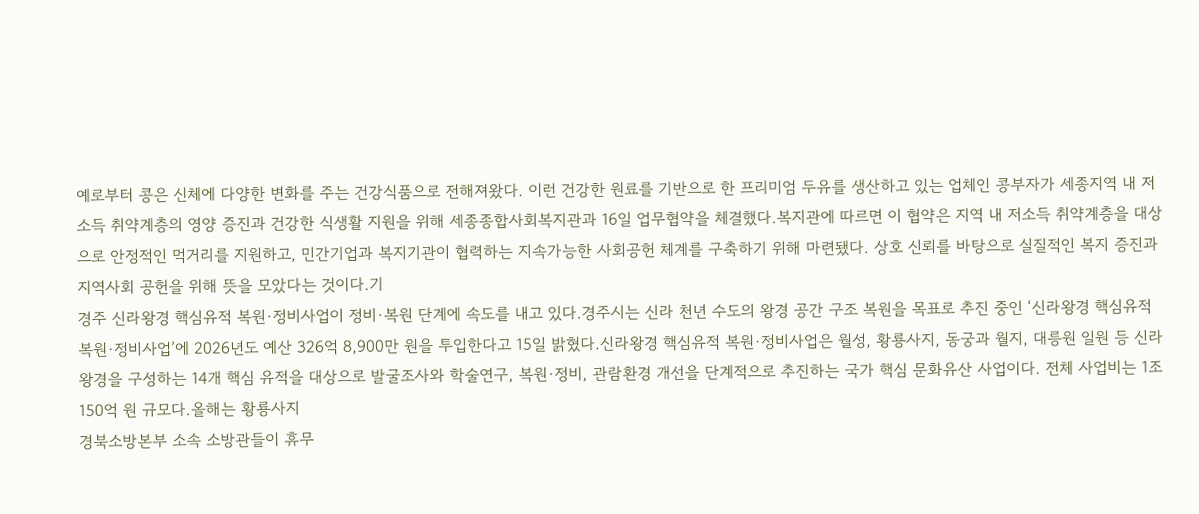예로부터 콩은 신체에 다양한 변화를 주는 건강식품으로 전해져왔다. 이런 건강한 원료를 기반으로 한 프리미엄 두유를 생산하고 있는 업체인 콩부자가 세종지역 내 저소득 취약계층의 영양 증진과 건강한 식생활 지원을 위해 세종종합사회복지관과 16일 업무협약을 체결했다.복지관에 따르면 이 협약은 지역 내 저소득 취약계층을 대상으로 안정적인 먹거리를 지원하고, 민간기업과 복지기관이 협력하는 지속가능한 사회공헌 체계를 구축하기 위해 마련됐다. 상호 신뢰를 바탕으로 실질적인 복지 증진과 지역사회 공헌을 위해 뜻을 모았다는 것이다.기
경주 신라왕경 핵심유적 복원·정비사업이 정비·복원 단계에 속도를 내고 있다.경주시는 신라 천년 수도의 왕경 공간 구조 복원을 목표로 추진 중인 ‘신라왕경 핵심유적 복원·정비사업’에 2026년도 예산 326억 8,900만 원을 투입한다고 15일 밝혔다.신라왕경 핵심유적 복원·정비사업은 월성, 황룡사지, 동궁과 월지, 대릉원 일원 등 신라 왕경을 구성하는 14개 핵심 유적을 대상으로 발굴조사와 학술연구, 복원·정비, 관람환경 개선을 단계적으로 추진하는 국가 핵심 문화유산 사업이다. 전체 사업비는 1조 150억 원 규모다.올해는 황룡사지
경북소방본부 소속 소방관들이 휴무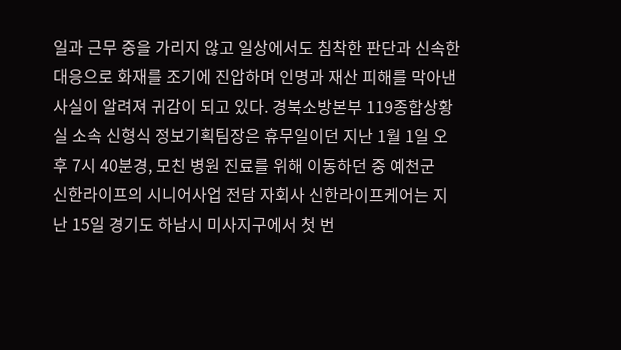일과 근무 중을 가리지 않고 일상에서도 침착한 판단과 신속한 대응으로 화재를 조기에 진압하며 인명과 재산 피해를 막아낸 사실이 알려져 귀감이 되고 있다. 경북소방본부 119종합상황실 소속 신형식 정보기획팀장은 휴무일이던 지난 1월 1일 오후 7시 40분경, 모친 병원 진료를 위해 이동하던 중 예천군
신한라이프의 시니어사업 전담 자회사 신한라이프케어는 지난 15일 경기도 하남시 미사지구에서 첫 번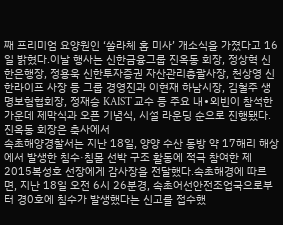째 프리미엄 요양원인 ‘쏠라체 홈 미사’ 개소식을 가졌다고 16일 밝혔다.이날 행사는 신한금융그룹 진옥동 회장, 정상혁 신한은행장, 정용욱 신한투자증권 자산관리총괄사장, 천상영 신한라이프 사장 등 그룹 경영진과 이현재 하남시장, 김철주 생명보험협회장, 정재승 KAIST 교수 등 주요 내∙외빈이 참석한 가운데 제막식과 오픈 기념식, 시설 라운딩 순으로 진행됐다.진옥동 회장은 축사에서
속초해양경찰서는 지난 18일, 양양 수산 동방 약 17해리 해상에서 발생한 침수·침몰 선박 구조 활동에 적극 참여한 제2015복성호 선장에게 감사장을 전달했다.속초해경에 따르면, 지난 18일 오전 6시 26분경, 속초어선안전조업국으로부터 경0호에 침수가 발생했다는 신고를 접수했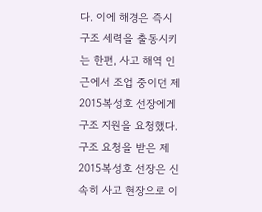다. 이에 해경은 즉시 구조 세력을 출동시키는 한편, 사고 해역 인근에서 조업 중이던 제2015복성호 선장에게 구조 지원을 요청했다.구조 요청을 받은 제2015복성호 선장은 신속히 사고 현장으로 이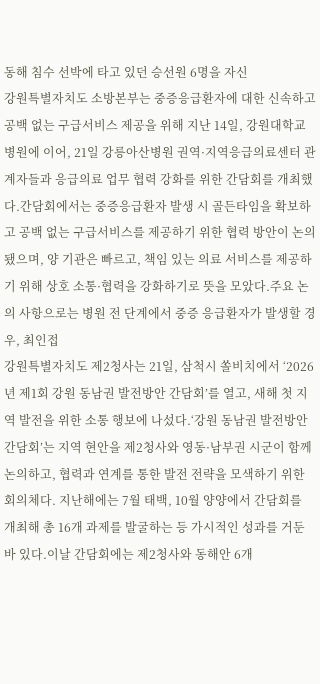동해 침수 선박에 타고 있던 승선원 6명을 자신
강원특별자치도 소방본부는 중증응급환자에 대한 신속하고 공백 없는 구급서비스 제공을 위해 지난 14일, 강원대학교병원에 이어, 21일 강릉아산병원 권역·지역응급의료센터 관계자들과 응급의료 업무 협력 강화를 위한 간담회를 개최했다.간담회에서는 중증응급환자 발생 시 골든타임을 확보하고 공백 없는 구급서비스를 제공하기 위한 협력 방안이 논의됐으며, 양 기관은 빠르고, 책임 있는 의료 서비스를 제공하기 위해 상호 소통·협력을 강화하기로 뜻을 모았다.주요 논의 사항으로는 병원 전 단계에서 중증 응급환자가 발생할 경우, 최인접
강원특별자치도 제2청사는 21일, 삼척시 쏠비치에서 ‘2026년 제1회 강원 동남권 발전방안 간담회’를 열고, 새해 첫 지역 발전을 위한 소통 행보에 나섰다.‘강원 동남권 발전방안 간담회’는 지역 현안을 제2청사와 영동·남부권 시군이 함께 논의하고, 협력과 연계를 통한 발전 전략을 모색하기 위한 회의체다. 지난해에는 7월 태백, 10월 양양에서 간담회를 개최해 총 16개 과제를 발굴하는 등 가시적인 성과를 거둔 바 있다.이날 간담회에는 제2청사와 동해안 6개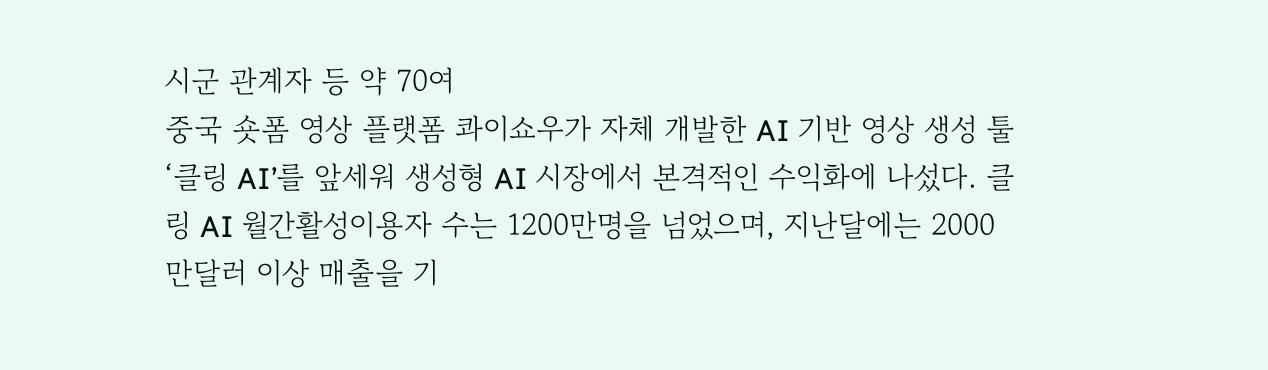시군 관계자 등 약 70여
중국 숏폼 영상 플랫폼 콰이쇼우가 자체 개발한 AI 기반 영상 생성 툴 ‘클링 AI’를 앞세워 생성형 AI 시장에서 본격적인 수익화에 나섰다. 클링 AI 월간활성이용자 수는 1200만명을 넘었으며, 지난달에는 2000만달러 이상 매출을 기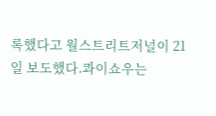록했다고 월스트리트저널이 21일 보도했다.콰이쇼우는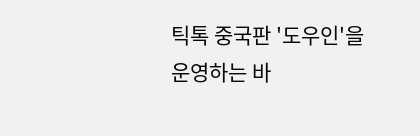틱톡 중국판 '도우인'을 운영하는 바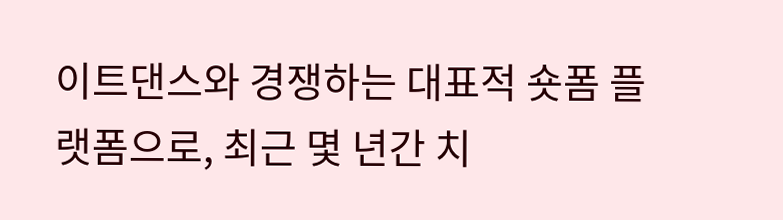이트댄스와 경쟁하는 대표적 숏폼 플랫폼으로, 최근 몇 년간 치